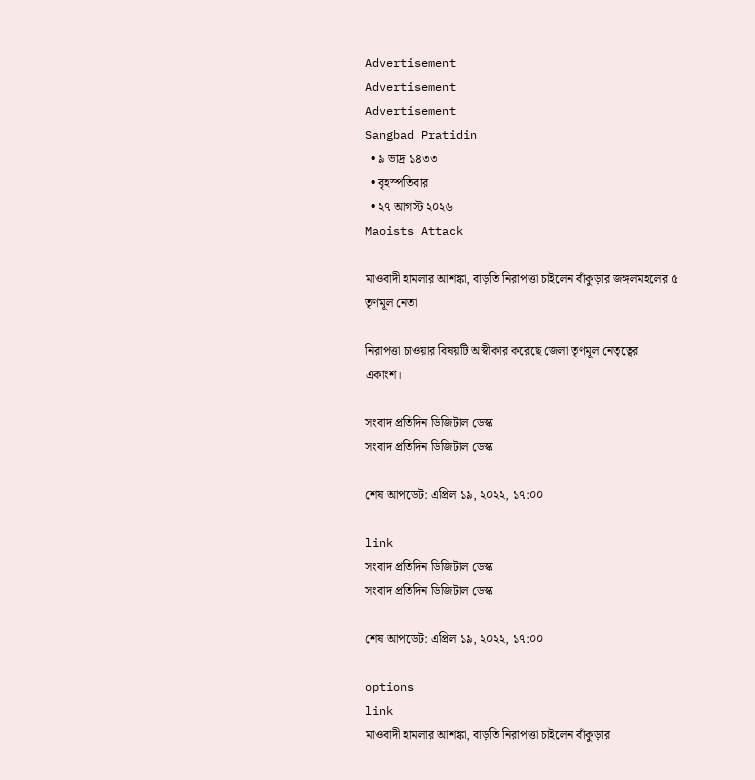Advertisement
Advertisement
Advertisement
Sangbad Pratidin
  • ৯ ভাদ্র ১৪৩৩
  • বৃহস্পতিবার
  • ২৭ আগস্ট ২০২৬
Maoists Attack

মাওবাদী হামলার আশঙ্কা, বাড়তি নিরাপত্তা চাইলেন বাঁকুড়ার জঙ্গলমহলের ৫ তৃণমূল নেতা

নিরাপত্তা চাওয়ার বিষয়টি অস্বীকার করেছে জেলা তৃণমূল নেতৃত্বের একাংশ।

সংবাদ প্রতিদিন ডিজিটাল ডেস্ক
সংবাদ প্রতিদিন ডিজিটাল ডেস্ক

শেষ আপডেট: এপ্রিল ১৯, ২০২২, ১৭:০০

link
সংবাদ প্রতিদিন ডিজিটাল ডেস্ক
সংবাদ প্রতিদিন ডিজিটাল ডেস্ক

শেষ আপডেট: এপ্রিল ১৯, ২০২২, ১৭:০০

options
link
মাওবাদী হামলার আশঙ্কা, বাড়তি নিরাপত্তা চাইলেন বাঁকুড়ার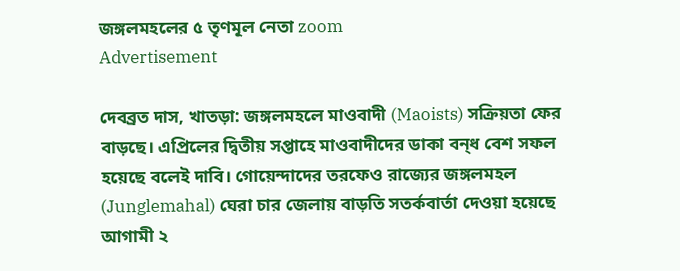জঙ্গলমহলের ৫ তৃণমূল নেতা zoom
Advertisement

দেবব্রত দাস, খাতড়া: জঙ্গলমহলে মাওবাদী (Maoists) সক্রিয়তা ফের বাড়ছে। এপ্রিলের দ্বিতীয় সপ্তাহে মাওবাদীদের ডাকা বন্‌ধ বেশ সফল হয়েছে বলেই দাবি। গোয়েন্দাদের তরফেও রাজ্যের জঙ্গলমহল (Junglemahal) ঘেরা চার জেলায় বাড়তি সতর্কবার্তা দেওয়া হয়েছে আগামী ২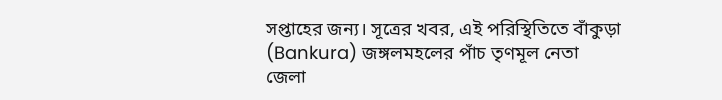সপ্তাহের জন্য। সূত্রের খবর, এই পরিস্থিতিতে বাঁকুড়া (Bankura) জঙ্গলমহলের পাঁচ তৃণমূল নেতা জেলা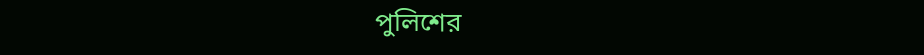পুলিশের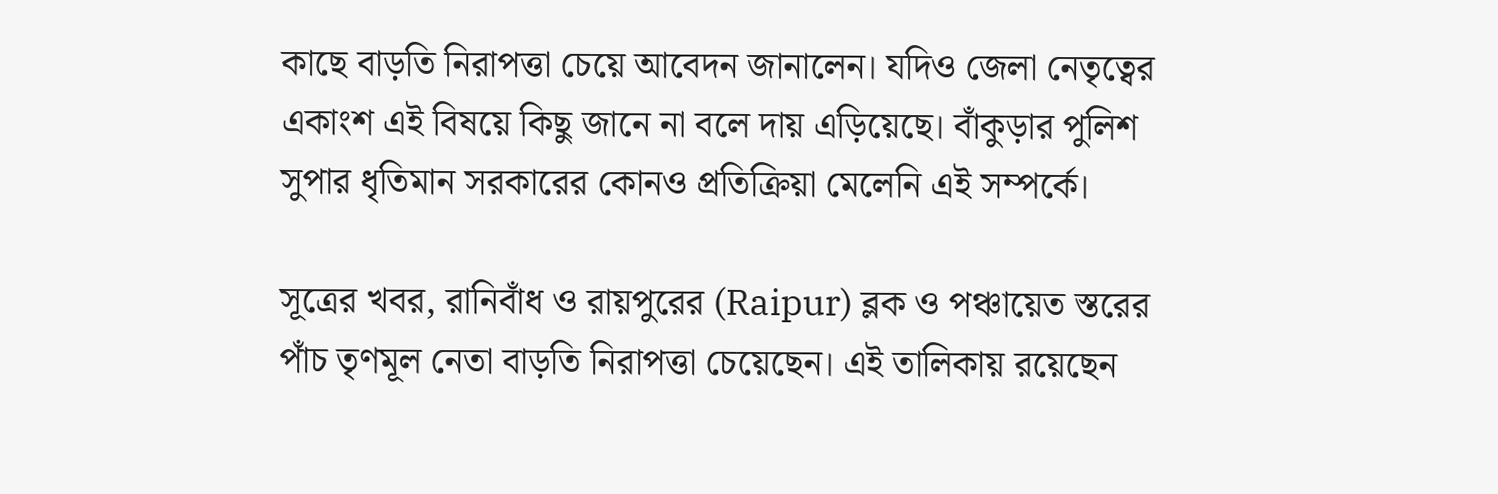কাছে বাড়তি নিরাপত্তা চেয়ে আবেদন জানালেন। যদিও জেলা নেতৃত্বের একাংশ এই বিষয়ে কিছু জানে না বলে দায় এড়িয়েছে। বাঁকুড়ার পুলিশ সুপার ধৃতিমান সরকারের কোনও প্রতিক্রিয়া মেলেনি এই সম্পর্কে।

সূত্রের খবর, রানিবাঁধ ও রায়পুরের (Raipur) ব্লক ও পঞ্চায়েত স্তরের পাঁচ তৃণমূল নেতা বাড়তি নিরাপত্তা চেয়েছেন। এই তালিকায় রয়েছেন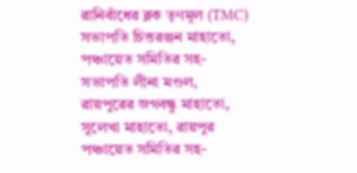রানিবাঁধের ব্লক তৃণমূল (TMC) সভাপতি চিত্তরঞ্জন মাহাতো, পঞ্চায়েত সমিতির সহ-সভাপতি লীনা মণ্ডল, রায়পুরের জগবন্ধু মাহাতো, সুলেখা মাহাতো, রায়পুর পঞ্চায়েত সমিতির সহ-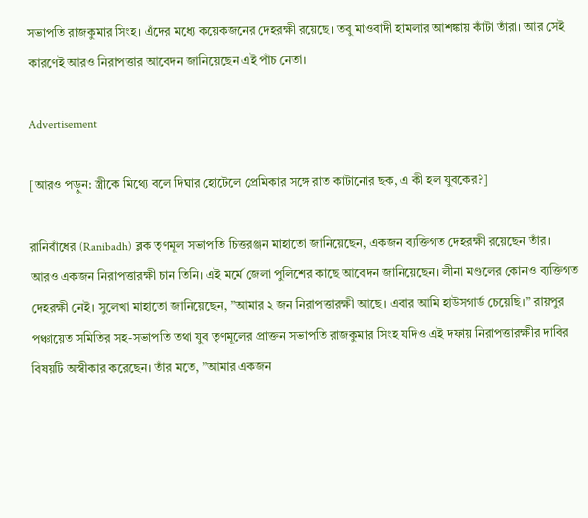সভাপতি রাজকুমার সিংহ। এঁদের মধ্যে কয়েকজনের দেহরক্ষী রয়েছে। তবু মাওবাদী হামলার আশঙ্কায় কাঁটা তাঁরা। আর সেই কারণেই আরও নিরাপত্তার আবেদন জানিয়েছেন এই পাঁচ নেতা।

Advertisement

[আরও পড়ুন: স্ত্রীকে মিথ্যে বলে দিঘার হোটেলে প্রেমিকার সঙ্গে রাত কাটানোর ছক, এ কী হল যুবকের?]

রানিবাঁধের (Ranibadh) ব্লক তৃণমূল সভাপতি চিত্তরঞ্জন মাহাতো জানিয়েছেন, একজন ব্যক্তিগত দেহরক্ষী রয়েছেন তাঁর। আরও একজন নিরাপত্তারক্ষী চান তিনি। এই মর্মে জেলা পুলিশের কাছে আবেদন জানিয়েছেন। লীনা মণ্ডলের কোনও ব্যক্তিগত দেহরক্ষী নেই। সুলেখা মাহাতো জানিয়েছেন, ”আমার ২ জন নিরাপত্তারক্ষী আছে। এবার আমি হাউসগার্ড চেয়েছি।” রায়পুর পঞ্চায়েত সমিতির সহ-সভাপতি তথা যুব তৃণমূলের প্রাক্তন সভাপতি রাজকুমার সিংহ যদিও এই দফায় নিরাপত্তারক্ষীর দাবির বিষয়টি অস্বীকার করেছেন। তাঁর মতে, ”আমার একজন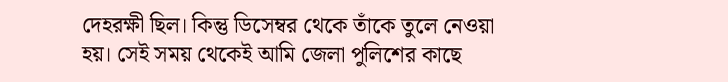দেহরক্ষী ছিল। কিন্তু ডিসেম্বর থেকে তাঁকে তুলে নেওয়া হয়। সেই সময় থেকেই আমি জেলা পুলিশের কাছে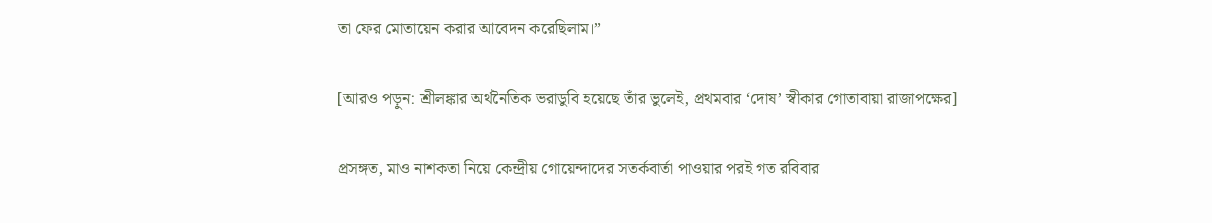তা ফের মোতায়েন করার আবেদন করেছিলাম।”

[আরও পড়ুন: শ্রীলঙ্কার অর্থনৈতিক ভরাডুবি হয়েছে তাঁর ভুলেই, প্রথমবার ‘দোষ’ স্বীকার গোতাবায়া রাজাপক্ষের]

প্রসঙ্গত, মাও নাশকতা নিয়ে কেন্দ্রীয় গোয়েন্দাদের সতর্কবার্তা পাওয়ার পরই গত রবিবার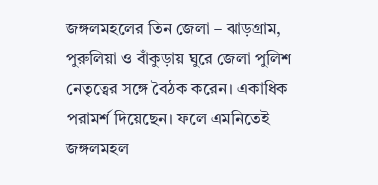জঙ্গলমহলের তিন জেলা – ঝাড়গ্রাম, পুরুলিয়া ও বাঁকুড়ায় ঘুরে জেলা পুলিশ নেতৃত্বের সঙ্গে বৈঠক করেন। একাধিক পরামর্শ দিয়েছেন। ফলে এমনিতেই জঙ্গলমহল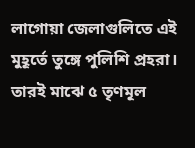লাগোয়া জেলাগুলিতে এই মুহূর্তে তুঙ্গে পুলিশি প্রহরা। তারই মাঝে ৫ তৃণমূল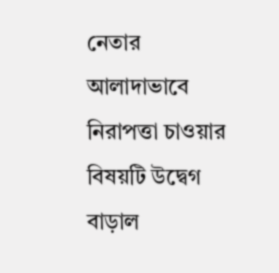নেতার আলাদাভাবে নিরাপত্তা চাওয়ার বিষয়টি উদ্বেগ বাড়াল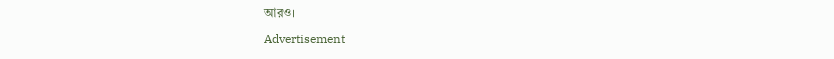আরও।

Advertisement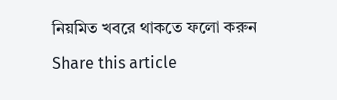নিয়মিত খবরে থাকতে ফলো করুন

Share this article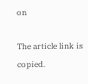on

The article link is copied.